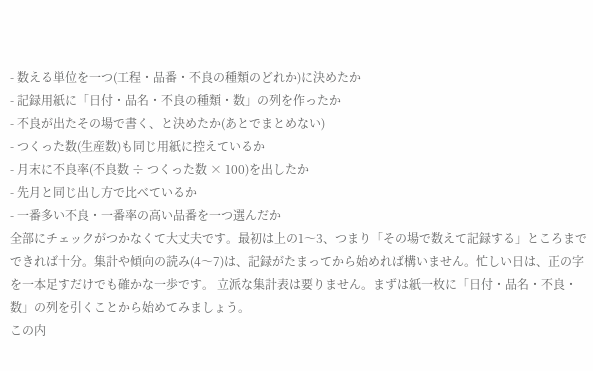- 数える単位を一つ(工程・品番・不良の種類のどれか)に決めたか
- 記録用紙に「日付・品名・不良の種類・数」の列を作ったか
- 不良が出たその場で書く、と決めたか(あとでまとめない)
- つくった数(生産数)も同じ用紙に控えているか
- 月末に不良率(不良数 ÷ つくった数 × 100)を出したか
- 先月と同じ出し方で比べているか
- 一番多い不良・一番率の高い品番を一つ選んだか
全部にチェックがつかなくて大丈夫です。最初は上の1〜3、つまり「その場で数えて記録する」ところまでできれば十分。集計や傾向の読み(4〜7)は、記録がたまってから始めれば構いません。忙しい日は、正の字を一本足すだけでも確かな一歩です。 立派な集計表は要りません。まずは紙一枚に「日付・品名・不良・数」の列を引くことから始めてみましょう。
この内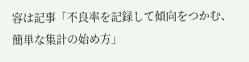容は記事「不良率を記録して傾向をつかむ、簡単な集計の始め方」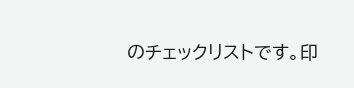のチェックリストです。印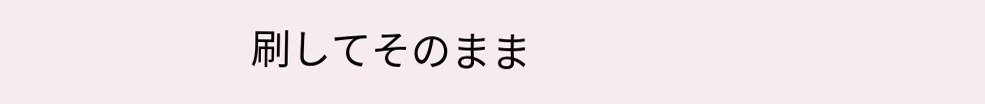刷してそのまま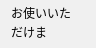お使いいただけま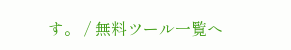す。 / 無料ツール一覧へ